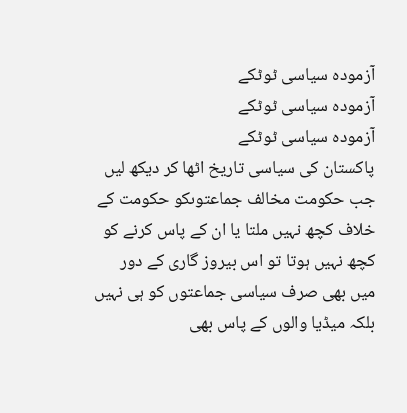آزمودہ سیاسی ٹوٹکے
آزمودہ سیاسی ٹوٹکے
آزمودہ سیاسی ٹوٹکے
پاکستان کی سیاسی تاریخ اٹھا کر دیکھ لیں جب حکومت مخالف جماعتوںکو حکومت کے خلاف کچھ نہیں ملتا یا ان کے پاس کرنے کو کچھ نہیں ہوتا تو اس بیروز گاری کے دور میں بھی صرف سیاسی جماعتوں کو ہی نہیں بلکہ میڈیا والوں کے پاس بھی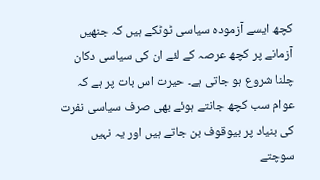کچھ ایسے آزمودہ سیاسی ٹوٹکے ہیں کہ جنھیں آزمانے پر کچھ عرصہ کے لئے ان کی سیاسی دکان چلنا شروع ہو جاتی ہے۔ حیرت اس بات پر ہے کہ عوام سب کچھ جانتے ہوئے بھی صرف سیاسی نفرت کی بنیاد پر بیوقوف بن جاتے ہیں اور یہ نہیں سوچتے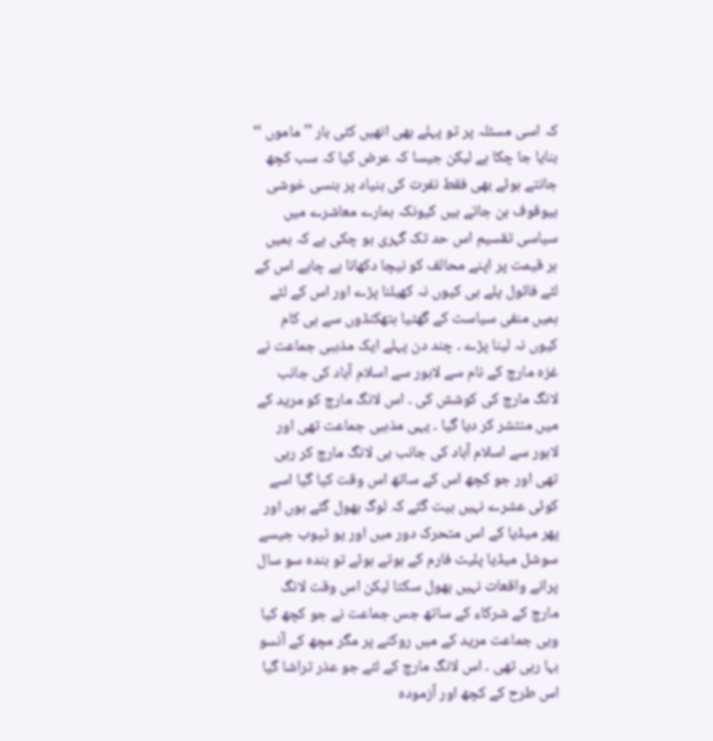کہ اسی مسئلہ پر تو پہلے بھی انھیں کئی بار ’’ ماموں ‘‘ بنایا جا چکا ہے لیکن جیسا کہ عرض کیا کہ سب کچھ جانتے ہوئے بھی فقط نفرت کی بنیاد پر ہنسی خوشی بیوقوف بن جاتے ہیں کیونکہ ہمارے معاشرے میں سیاسی تقسیم اس حد تک گہری ہو چکی ہے کہ ہمیں ہر قیمت پر اپنے محالف کو نیچا دکھانا ہے چاہے اس کے لئے فائول پلے ہی کیوں نہ کھیلنا پڑے اور اس کے لئے ہمیں منفی سیاست کے گھٹیا ہتھکنڈوں سے ہی کام کیوں نہ لینا پڑے ۔ چند دن پہلے ایک مذہبی جماعت نے غزہ مارچ کے نام سے لاہور سے اسلام آباد کی جانب لانگ مارچ کی کوشش کی ۔ اس لانگ مارچ کو مرید کے میں منتشر کر دیا گیا ۔ یہی مذہبی جماعت تھی اور لاہور سے اسلام آباد کی جانب ہی لانگ مارچ کر رہی تھی اور جو کچھ اس کے ساتھ اس وقت کیا گیا اسے کوئی عشرے نہیں بیت گئے کہ لوگ بھول گئے ہوں اور پھر میڈیا کے اس متحرک دور میں اور یو ٹیوب جیسے سوشل میڈیا پلیٹ فارم کے ہوتے ہوئے تو بندہ سو سال پرانے واقعات نہیں بھول سکتا لیکن اس وقت لانگ مارچ کے شرکاء کے ساتھ جس جماعت نے جو کچھ کیا وہی جماعت مرید کے میں روکنے پر مگر مچھ کے آنسو بہا رہی تھی ۔ اس لانگ مارچ کے لئے جو عذر تراشا گیا اس طرح کے کچھ اور آزمودہ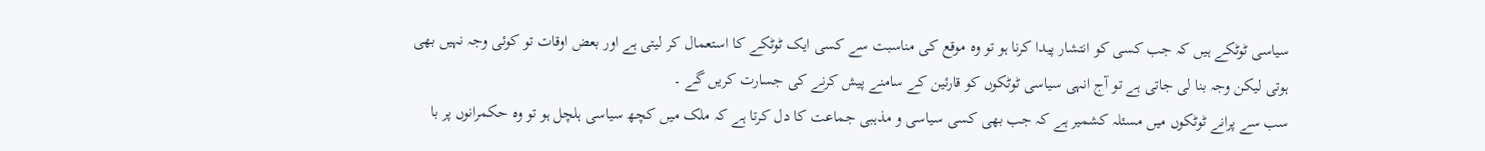سیاسی ٹوٹکے ہیں کہ جب کسی کو انتشار پیدا کرنا ہو تو وہ موقع کی مناسبت سے کسی ایک ٹوٹکے کا استعمال کر لیتی ہے اور بعض اوقات تو کوئی وجہ نہیں بھی ہوتی لیکن وجہ بنا لی جاتی ہے تو آج انہی سیاسی ٹوٹکوں کو قارئین کے سامنے پیش کرنے کی جسارت کریں گے ۔
سب سے پرانے ٹوٹکوں میں مسئلہ کشمیر ہے کہ جب بھی کسی سیاسی و مذہبی جماعت کا دل کرتا ہے کہ ملک میں کچھ سیاسی ہلچل ہو تو وہ حکمرانوں پر با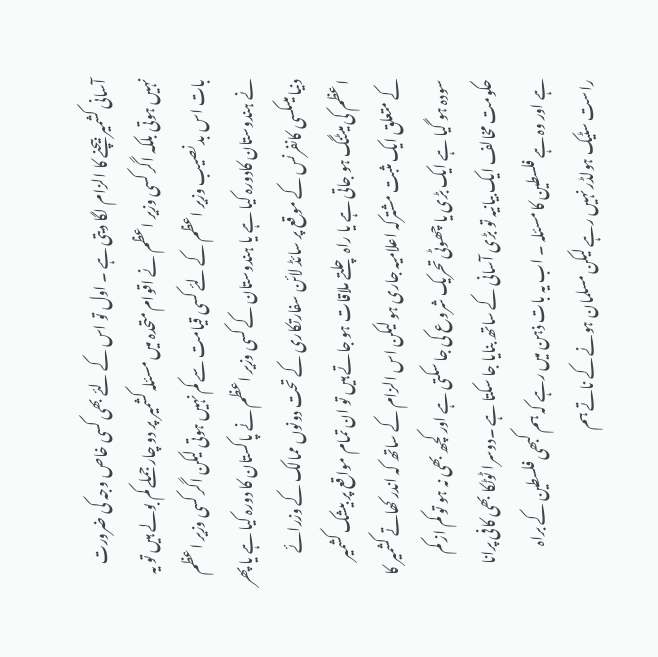آسانی کشمیر بیچنے کا الزام لگا دیتی ہے ۔ اول تو اس کے لئے بھی کسی خاص وجہ کی ضرورت نہیں ہوتی بلکہ اگر کسی وزیر اعظم نے اقوام متحدہ میں مسئلہ کشمیر پر دو چار جملے کم بولے ہیں تو یہ بات اس بد نصیب وزیر اعظم کے لئے کسی قیامت سے کم نہیں ہوتی لیکن اگر کسی وزیر اعظم نے ہندوستان کادورہ کیا ہے یا ہندوستان کے کسی وزیر اعظم نے پاکستان کا دورہ کیا ہے یا پھر دنیا میںکسی کانفرنس کے موقع پر سائڈ لائن سفارتکاری کے تحت دونوں ممالک کے وزرائے اعظم کی میٹنگ ہو جاتی ہے یا راہ چلتے ملاقات ہو جاتے ہیں تو ان تمام مواقع پر بیشک کشمیر کے متعلق ایک مثبت مشترکہ اعلامیہ جاری ہو لیکن اس الزام کے ساتھ کہ اندر کھاتے کشمیر کا سودہ ہو گیا ہے ایک بڑی یا چھوٹی تحریک شروع کی جا سکتی ہے اور کچھ بھی نہ ہو تو کم از کم حکومت مخالف ایک بیانیہ تو بڑی آسانی کے ساتھ بنایا جا سکتا ہے ۔دوسرا ٹوٹکا بھی کافی پرانا ہے اور وہ ہے فلسطین کا مسئلہ ۔ اب یہ بات ذہن میں رہے کہ ہم کبھی فلسطین کے براہ راست سٹیک ہولڈر نہیں رہے لیکن مسلمان ہونے کے ناتے ہم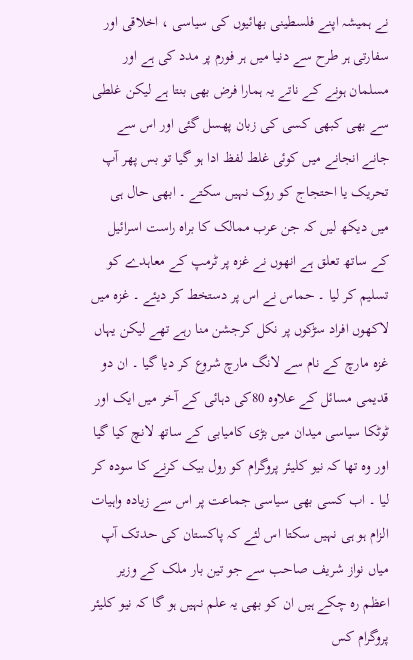نے ہمیشہ اپنے فلسطینی بھائیوں کی سیاسی ، اخلاقی اور سفارتی ہر طرح سے دنیا میں ہر فورم پر مدد کی ہے اور مسلمان ہونے کے ناتے یہ ہمارا فرض بھی بنتا ہے لیکن غلطی سے بھی کبھی کسی کی زبان پھسل گئی اور اس سے جانے انجانے میں کوئی غلط لفظ ادا ہو گیا تو بس پھر آپ تحریک یا احتجاج کو روک نہیں سکتے ۔ ابھی حال ہی میں دیکھ لیں کہ جن عرب ممالک کا براہ راست اسرائیل کے ساتھ تعلق ہے انھوں نے غزہ پر ٹرمپ کے معاہدے کو تسلیم کر لیا ۔ حماس نے اس پر دستخط کر دیئے ۔ غزہ میں لاکھوں افراد سڑکوں پر نکل کرجشن منا رہے تھے لیکن یہاں غزہ مارچ کے نام سے لانگ مارچ شروع کر دیا گیا ۔ ان دو قدیمی مسائل کے علاوہ 80کی دہائی کے آخر میں ایک اور ٹوٹکا سیاسی میدان میں بڑی کامیابی کے ساتھ لانچ کیا گیا اور وہ تھا کہ نیو کلیئر پروگرام کو رول بیک کرنے کا سودہ کر لیا ۔ اب کسی بھی سیاسی جماعت پر اس سے زیادہ واہیات الزام ہو ہی نہیں سکتا اس لئے کہ پاکستان کی حدتک آپ میاں نواز شریف صاحب سے جو تین بار ملک کے وزیر اعظم رہ چکے ہیں ان کو بھی یہ علم نہیں ہو گا کہ نیو کلیئر پروگرام کس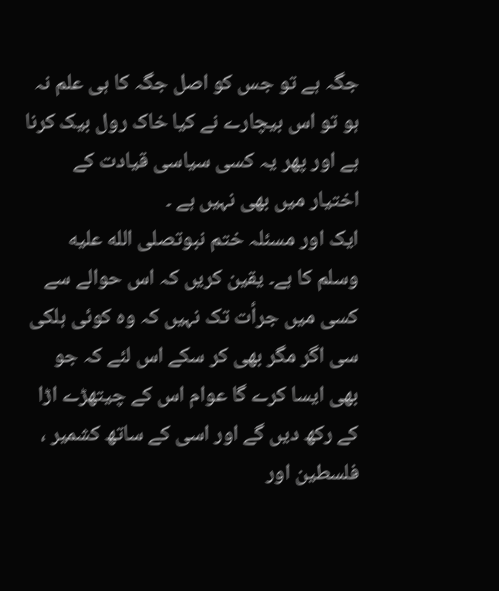جگہ ہے تو جس کو اصل جگہ کا ہی علم نہ ہو تو اس بیچارے نے کیا خاک رول بیک کرنا ہے اور پھر یہ کسی سیاسی قیادت کے اختیار میں بھی نہیں ہے ۔
ایک اور مسئلہ ختم نبوتصلى الله عليه وسلم کا ہے۔ یقین کریں کہ اس حوالے سے کسی میں جرأت تک نہیں کہ وہ کوئی ہلکی سی اگر مگر بھی کر سکے اس لئے کہ جو بھی ایسا کرے گا عوام اس کے چیتھڑے اڑا کے رکھ دیں گے اور اسی کے ساتھ کشمیر ، فلسطین اور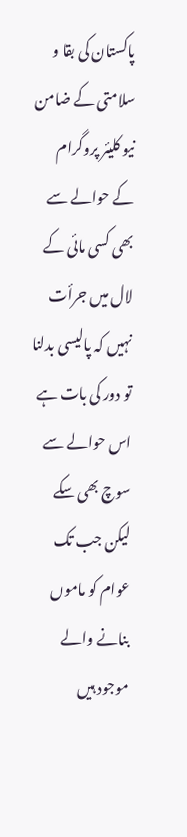پاکستان کی بقا و سلامتی کے ضامن نیو کلیئر پروگرام کے حوالے سے بھی کسی مائی کے لال میں جرأت نہیں کہ پالیسی بدلنا تو دور کی بات ہے اس حوالے سے سوچ بھی سکے لیکن جب تک عوام کو ماموں بنانے والے موجود ہیں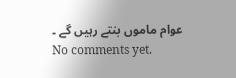عوام ماموں بنتے رہیں گے ۔
No comments yet.